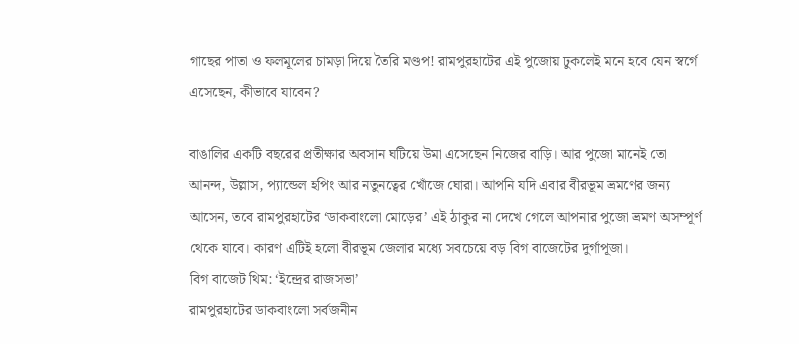গাছের পাতা ও ফলমূলের চামড়া দিয়ে তৈরি মণ্ডপ! রামপুরহাটের এই পুজোয় ঢুকলেই মনে হবে যেন স্বর্গে এসেছেন, কীভাবে যাবেন?

বাঙালির একটি বছরের প্রতীক্ষার অবসান ঘটিয়ে উমা এসেছেন নিজের বাড়ি। আর পুজো মানেই তো আনন্দ, উল্লাস, প্যান্ডেল হপিং আর নতুনত্বের খোঁজে ঘোরা। আপনি যদি এবার বীরভূম ভ্রমণের জন্য আসেন, তবে রামপুরহাটের ‘ডাকবাংলো মোড়ের’ এই ঠাকুর না দেখে গেলে আপনার পুজো ভ্রমণ অসম্পূর্ণ থেকে যাবে। কারণ এটিই হলো বীরভূম জেলার মধ্যে সবচেয়ে বড় বিগ বাজেটের দুর্গাপূজা।
বিগ বাজেট থিম: ‘ইন্দ্রের রাজসভা’
রামপুরহাটের ডাকবাংলো সর্বজনীন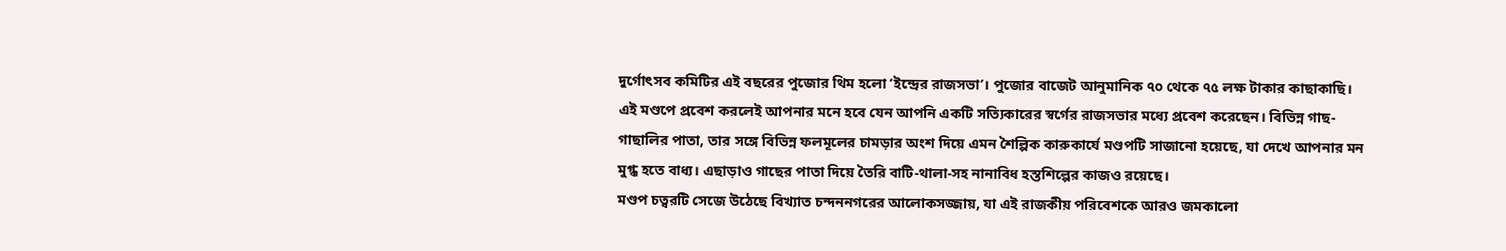দুর্গোৎসব কমিটির এই বছরের পুজোর থিম হলো ‘ইন্দ্রের রাজসভা’। পুজোর বাজেট আনুমানিক ৭০ থেকে ৭৫ লক্ষ টাকার কাছাকাছি।
এই মণ্ডপে প্রবেশ করলেই আপনার মনে হবে যেন আপনি একটি সত্যিকারের স্বর্গের রাজসভার মধ্যে প্রবেশ করেছেন। বিভিন্ন গাছ-গাছালির পাতা, তার সঙ্গে বিভিন্ন ফলমূলের চামড়ার অংশ দিয়ে এমন শৈল্পিক কারুকার্যে মণ্ডপটি সাজানো হয়েছে, যা দেখে আপনার মন মুগ্ধ হতে বাধ্য। এছাড়াও গাছের পাতা দিয়ে তৈরি বাটি-থালা-সহ নানাবিধ হস্তশিল্পের কাজও রয়েছে।
মণ্ডপ চত্বরটি সেজে উঠেছে বিখ্যাত চন্দননগরের আলোকসজ্জায়, যা এই রাজকীয় পরিবেশকে আরও জমকালো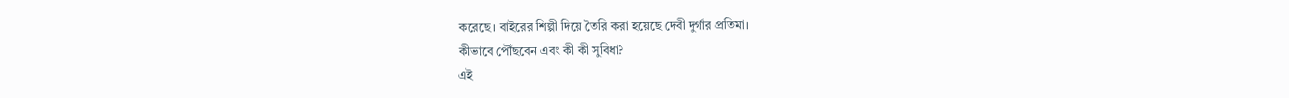করেছে। বাইরের শিল্পী দিয়ে তৈরি করা হয়েছে দেবী দুর্গার প্রতিমা।
কীভাবে পৌঁছবেন এবং কী কী সুবিধা?
এই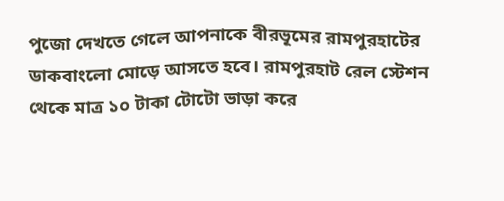পুজো দেখতে গেলে আপনাকে বীরভূমের রামপুরহাটের ডাকবাংলো মোড়ে আসতে হবে। রামপুরহাট রেল স্টেশন থেকে মাত্র ১০ টাকা টোটো ভাড়া করে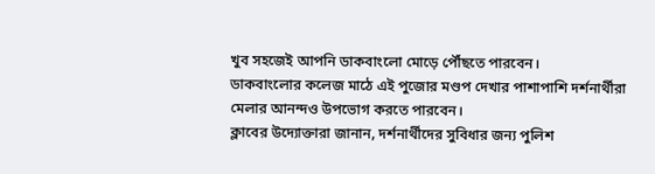খুব সহজেই আপনি ডাকবাংলো মোড়ে পৌঁছতে পারবেন।
ডাকবাংলোর কলেজ মাঠে এই পুজোর মণ্ডপ দেখার পাশাপাশি দর্শনার্থীরা মেলার আনন্দও উপভোগ করতে পারবেন।
ক্লাবের উদ্যোক্তারা জানান, দর্শনার্থীদের সুবিধার জন্য পুলিশ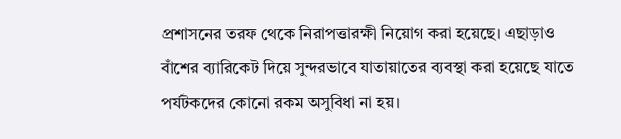প্রশাসনের তরফ থেকে নিরাপত্তারক্ষী নিয়োগ করা হয়েছে। এছাড়াও বাঁশের ব্যারিকেট দিয়ে সুন্দরভাবে যাতায়াতের ব্যবস্থা করা হয়েছে যাতে পর্যটকদের কোনো রকম অসুবিধা না হয়।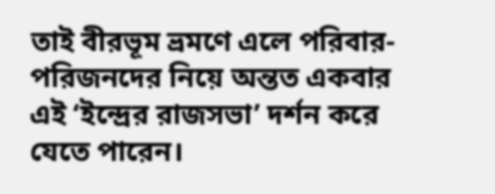তাই বীরভূম ভ্রমণে এলে পরিবার-পরিজনদের নিয়ে অন্তত একবার এই ‘ইন্দ্রের রাজসভা’ দর্শন করে যেতে পারেন।